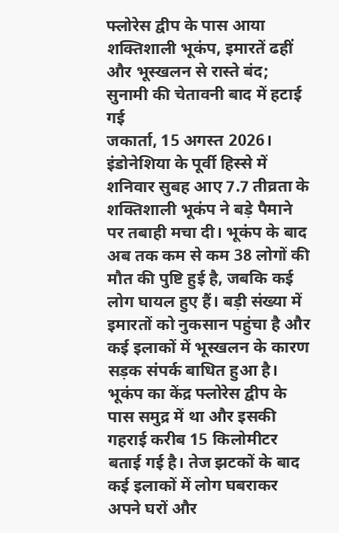फ्लोरेस द्वीप के पास आया शक्तिशाली भूकंप, इमारतें ढहीं और भूस्खलन से रास्ते बंद; सुनामी की चेतावनी बाद में हटाई गई
जकार्ता, 15 अगस्त 2026। इंडोनेशिया के पूर्वी हिस्से में शनिवार सुबह आए 7.7 तीव्रता के शक्तिशाली भूकंप ने बड़े पैमाने पर तबाही मचा दी। भूकंप के बाद अब तक कम से कम 38 लोगों की मौत की पुष्टि हुई है, जबकि कई लोग घायल हुए हैं। बड़ी संख्या में इमारतों को नुकसान पहुंचा है और कई इलाकों में भूस्खलन के कारण सड़क संपर्क बाधित हुआ है।
भूकंप का केंद्र फ्लोरेस द्वीप के पास समुद्र में था और इसकी गहराई करीब 15 किलोमीटर बताई गई है। तेज झटकों के बाद कई इलाकों में लोग घबराकर अपने घरों और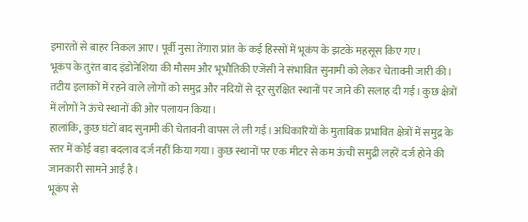इमारतों से बाहर निकल आए। पूर्वी नुसा तेंगारा प्रांत के कई हिस्सों में भूकंप के झटके महसूस किए गए।
भूकंप के तुरंत बाद इंडोनेशिया की मौसम और भूभौतिकी एजेंसी ने संभावित सुनामी को लेकर चेतावनी जारी की। तटीय इलाकों में रहने वाले लोगों को समुद्र और नदियों से दूर सुरक्षित स्थानों पर जाने की सलाह दी गई। कुछ क्षेत्रों में लोगों ने ऊंचे स्थानों की ओर पलायन किया।
हालांकि, कुछ घंटों बाद सुनामी की चेतावनी वापस ले ली गई। अधिकारियों के मुताबिक प्रभावित क्षेत्रों में समुद्र के स्तर में कोई बड़ा बदलाव दर्ज नहीं किया गया। कुछ स्थानों पर एक मीटर से कम ऊंची समुद्री लहरें दर्ज होने की जानकारी सामने आई है।
भूकंप से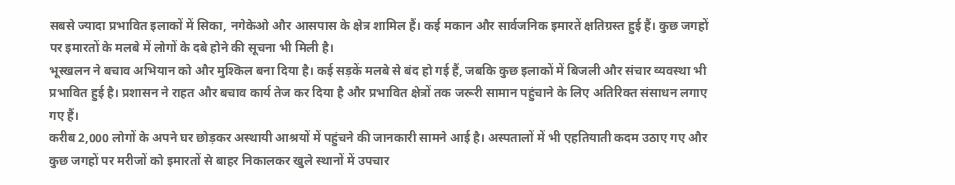सबसे ज्यादा प्रभावित इलाकों में सिका, नगेकेओ और आसपास के क्षेत्र शामिल हैं। कई मकान और सार्वजनिक इमारतें क्षतिग्रस्त हुई हैं। कुछ जगहों पर इमारतों के मलबे में लोगों के दबे होने की सूचना भी मिली है।
भूस्खलन ने बचाव अभियान को और मुश्किल बना दिया है। कई सड़कें मलबे से बंद हो गई हैं, जबकि कुछ इलाकों में बिजली और संचार व्यवस्था भी प्रभावित हुई है। प्रशासन ने राहत और बचाव कार्य तेज कर दिया है और प्रभावित क्षेत्रों तक जरूरी सामान पहुंचाने के लिए अतिरिक्त संसाधन लगाए गए हैं।
करीब 2,000 लोगों के अपने घर छोड़कर अस्थायी आश्रयों में पहुंचने की जानकारी सामने आई है। अस्पतालों में भी एहतियाती कदम उठाए गए और कुछ जगहों पर मरीजों को इमारतों से बाहर निकालकर खुले स्थानों में उपचार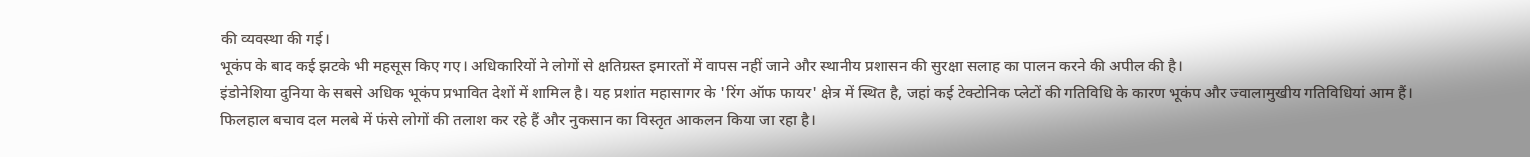की व्यवस्था की गई।
भूकंप के बाद कई झटके भी महसूस किए गए। अधिकारियों ने लोगों से क्षतिग्रस्त इमारतों में वापस नहीं जाने और स्थानीय प्रशासन की सुरक्षा सलाह का पालन करने की अपील की है।
इंडोनेशिया दुनिया के सबसे अधिक भूकंप प्रभावित देशों में शामिल है। यह प्रशांत महासागर के 'रिंग ऑफ फायर' क्षेत्र में स्थित है, जहां कई टेक्टोनिक प्लेटों की गतिविधि के कारण भूकंप और ज्वालामुखीय गतिविधियां आम हैं।
फिलहाल बचाव दल मलबे में फंसे लोगों की तलाश कर रहे हैं और नुकसान का विस्तृत आकलन किया जा रहा है।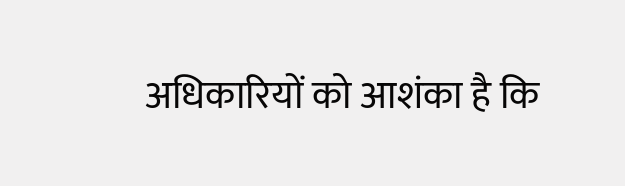अधिकारियों को आशंका है कि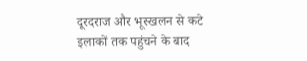दूरदराज और भूस्खलन से कटे इलाकों तक पहुंचने के बाद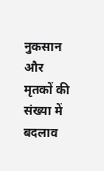नुकसान और मृतकों की संख्या में बदलाव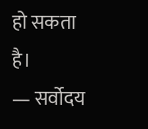हो सकता है।
— सर्वोदय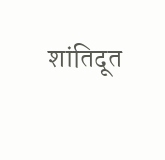शांतिदूत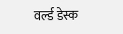वर्ल्ड डेस्क